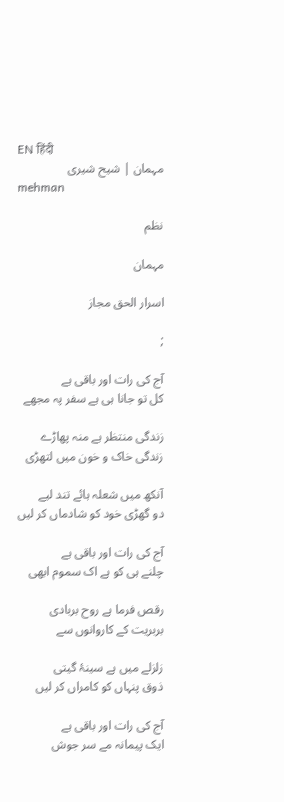EN हिंदी
مہمان | شیح شیری
mehman

نظم

مہمان

اسرار الحق مجاز

;

آج کی رات اور باقی ہے
کل تو جانا ہی ہے سفر پہ مجھے

زندگی منتظر ہے منہ پھاڑے
زندگی خاک و خون میں لتھڑی

آنکھ میں شعلہ ہائے تند لیے
دو گھڑی خود کو شادماں کر لیں

آج کی رات اور باقی ہے
چلنے ہی کو ہے اک سموم ابھی

رقص فرما ہے روح بربادی
بربریت کے کاروانوں سے

زلزلے میں ہے سینۂ گیتی
ذوق پنہاں کو کامراں کر لیں

آج کی رات اور باقی ہے
ایک پیمانہ مے سر جوش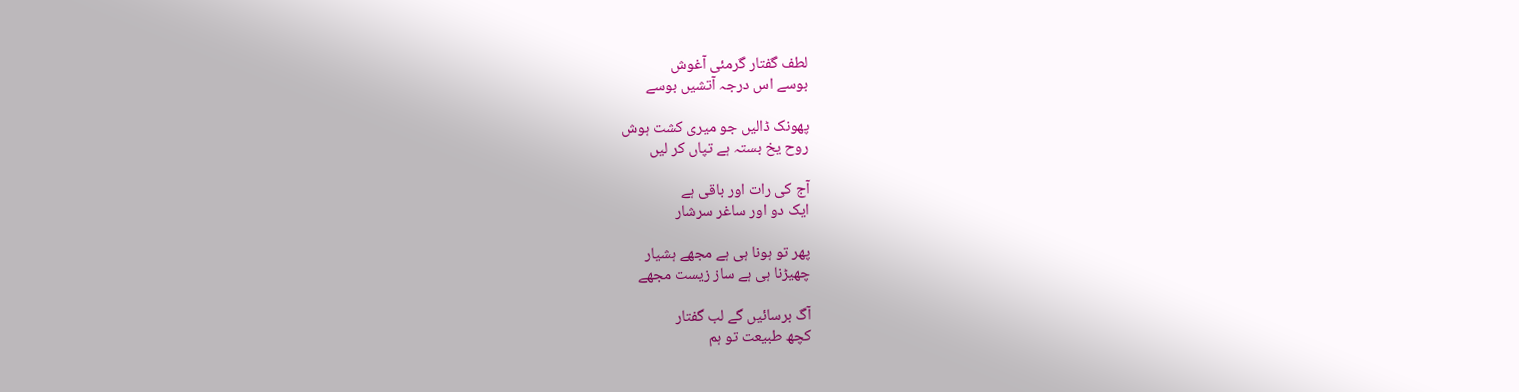لطف گفتار گرمئی آغوش
بوسے اس درجہ آتشیں بوسے

پھونک ڈالیں جو میری کشت ہوش
روح یخ بستہ ہے تپاں کر لیں

آج کی رات اور باقی ہے
ایک دو اور ساغر سرشار

پھر تو ہونا ہی ہے مجھے ہشیار
چھیڑنا ہی ہے ساز زیست مجھے

آگ برسائیں گے لب گفتار
کچھ طبیعت تو ہم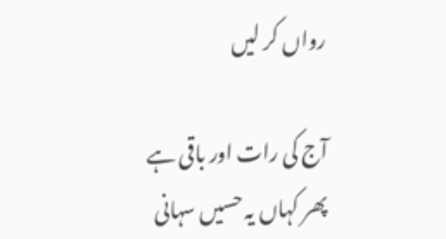رواں کر لیں

آج کی رات اور باقی ہے
پھر کہاں یہ حسیں سہانی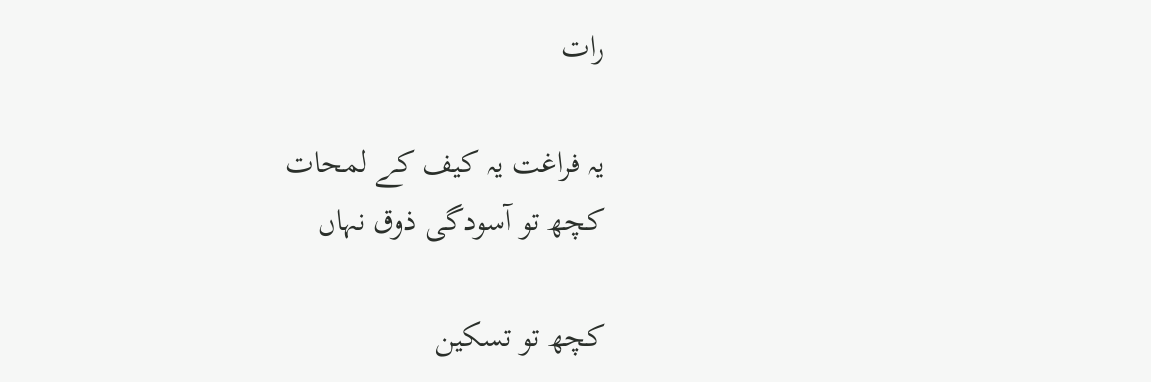رات

یہ فراغت یہ کیف کے لمحات
کچھ تو آسودگی ذوق نہاں

کچھ تو تسکین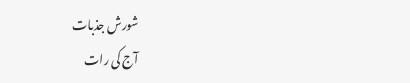شورش جذبات
آج کی رات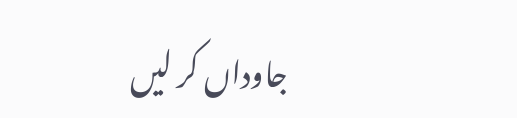جاوداں کر لیں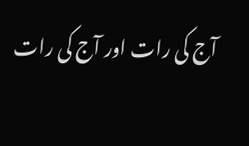آج کی رات اور آج کی رات